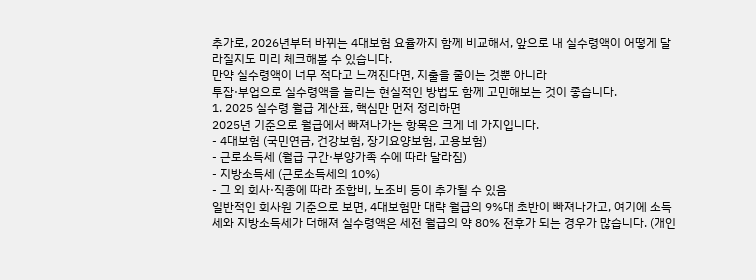추가로, 2026년부터 바뀌는 4대보험 요율까지 함께 비교해서, 앞으로 내 실수령액이 어떻게 달라질지도 미리 체크해볼 수 있습니다.
만약 실수령액이 너무 적다고 느껴진다면, 지출을 줄이는 것뿐 아니라
투잡·부업으로 실수령액을 늘리는 현실적인 방법도 함께 고민해보는 것이 좋습니다.
1. 2025 실수령 월급 계산표, 핵심만 먼저 정리하면
2025년 기준으로 월급에서 빠져나가는 항목은 크게 네 가지입니다.
- 4대보험 (국민연금, 건강보험, 장기요양보험, 고용보험)
- 근로소득세 (월급 구간·부양가족 수에 따라 달라짐)
- 지방소득세 (근로소득세의 10%)
- 그 외 회사·직종에 따라 조합비, 노조비 등이 추가될 수 있음
일반적인 회사원 기준으로 보면, 4대보험만 대략 월급의 9%대 초반이 빠져나가고, 여기에 소득세와 지방소득세가 더해져 실수령액은 세전 월급의 약 80% 전후가 되는 경우가 많습니다. (개인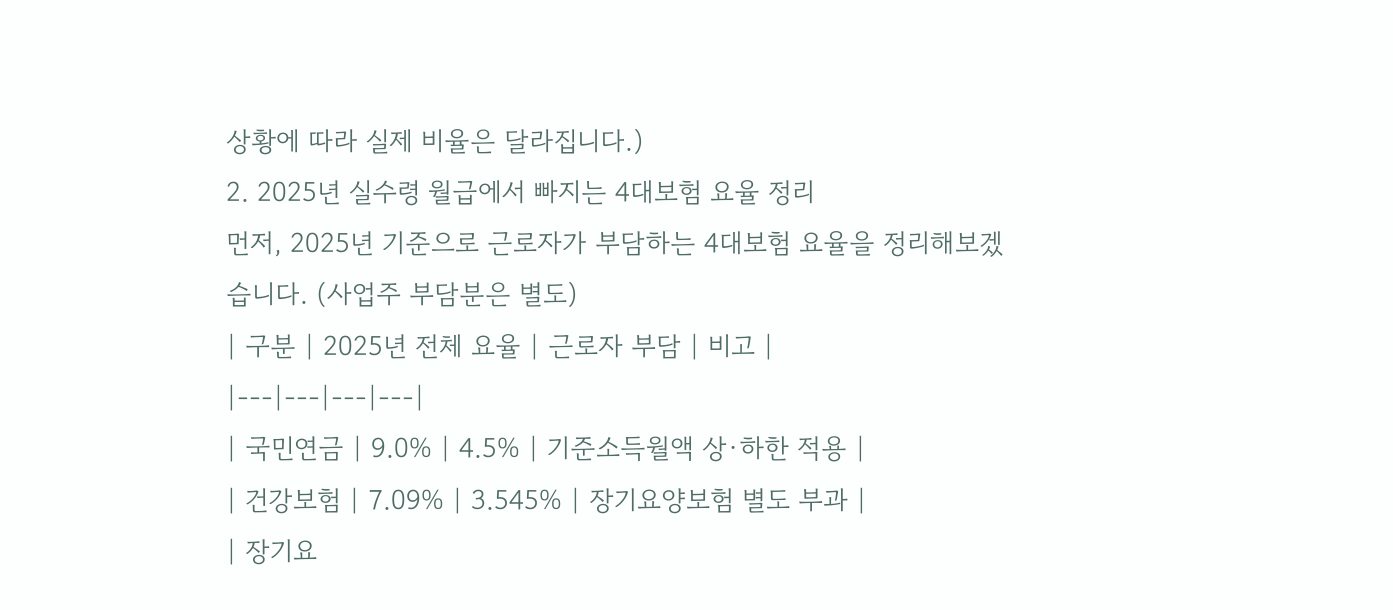상황에 따라 실제 비율은 달라집니다.)
2. 2025년 실수령 월급에서 빠지는 4대보험 요율 정리
먼저, 2025년 기준으로 근로자가 부담하는 4대보험 요율을 정리해보겠습니다. (사업주 부담분은 별도)
| 구분 | 2025년 전체 요율 | 근로자 부담 | 비고 |
|---|---|---|---|
| 국민연금 | 9.0% | 4.5% | 기준소득월액 상·하한 적용 |
| 건강보험 | 7.09% | 3.545% | 장기요양보험 별도 부과 |
| 장기요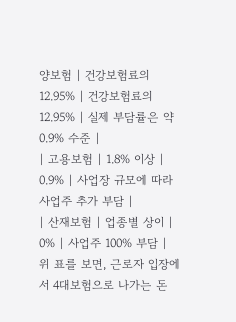양보험 | 건강보험료의 12.95% | 건강보험료의 12.95% | 실제 부담률은 약 0.9% 수준 |
| 고용보험 | 1.8% 이상 | 0.9% | 사업장 규모에 따라 사업주 추가 부담 |
| 산재보험 | 업종별 상이 | 0% | 사업주 100% 부담 |
위 표를 보면, 근로자 입장에서 4대보험으로 나가는 돈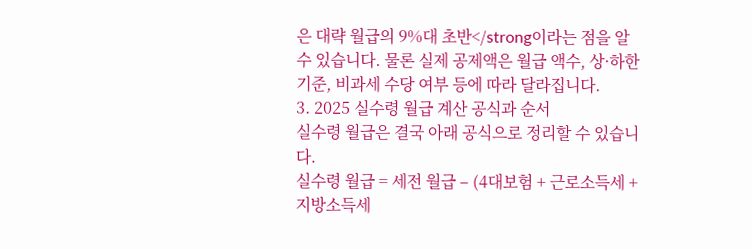은 대략 월급의 9%대 초반</strong이라는 점을 알 수 있습니다. 물론 실제 공제액은 월급 액수, 상·하한 기준, 비과세 수당 여부 등에 따라 달라집니다.
3. 2025 실수령 월급 계산 공식과 순서
실수령 월급은 결국 아래 공식으로 정리할 수 있습니다.
실수령 월급 = 세전 월급 – (4대보험 + 근로소득세 + 지방소득세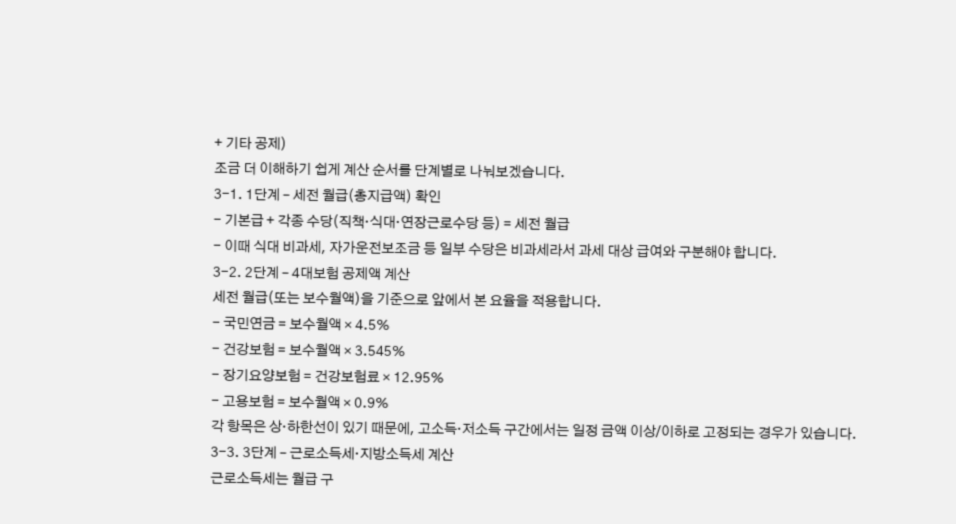+ 기타 공제)
조금 더 이해하기 쉽게 계산 순서를 단계별로 나눠보겠습니다.
3-1. 1단계 – 세전 월급(총지급액) 확인
- 기본급 + 각종 수당(직책·식대·연장근로수당 등) = 세전 월급
- 이때 식대 비과세, 자가운전보조금 등 일부 수당은 비과세라서 과세 대상 급여와 구분해야 합니다.
3-2. 2단계 – 4대보험 공제액 계산
세전 월급(또는 보수월액)을 기준으로 앞에서 본 요율을 적용합니다.
- 국민연금 = 보수월액 × 4.5%
- 건강보험 = 보수월액 × 3.545%
- 장기요양보험 = 건강보험료 × 12.95%
- 고용보험 = 보수월액 × 0.9%
각 항목은 상·하한선이 있기 때문에, 고소득·저소득 구간에서는 일정 금액 이상/이하로 고정되는 경우가 있습니다.
3-3. 3단계 – 근로소득세·지방소득세 계산
근로소득세는 월급 구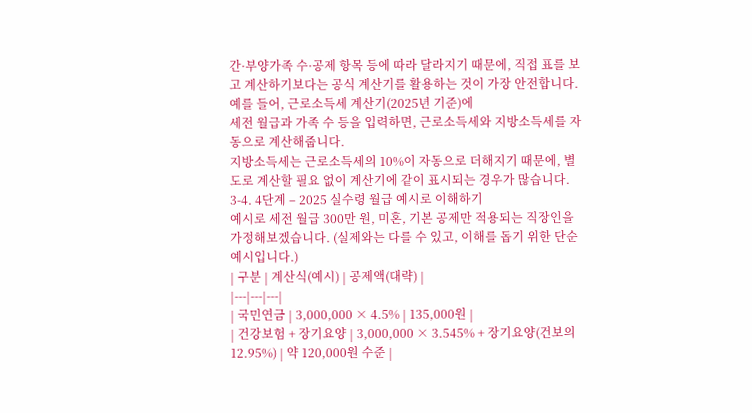간·부양가족 수·공제 항목 등에 따라 달라지기 때문에, 직접 표를 보고 계산하기보다는 공식 계산기를 활용하는 것이 가장 안전합니다.
예를 들어, 근로소득세 계산기(2025년 기준)에
세전 월급과 가족 수 등을 입력하면, 근로소득세와 지방소득세를 자동으로 계산해줍니다.
지방소득세는 근로소득세의 10%이 자동으로 더해지기 때문에, 별도로 계산할 필요 없이 계산기에 같이 표시되는 경우가 많습니다.
3-4. 4단계 – 2025 실수령 월급 예시로 이해하기
예시로 세전 월급 300만 원, 미혼, 기본 공제만 적용되는 직장인을 가정해보겠습니다. (실제와는 다를 수 있고, 이해를 돕기 위한 단순 예시입니다.)
| 구분 | 계산식(예시) | 공제액(대략) |
|---|---|---|
| 국민연금 | 3,000,000 × 4.5% | 135,000원 |
| 건강보험 + 장기요양 | 3,000,000 × 3.545% + 장기요양(건보의 12.95%) | 약 120,000원 수준 |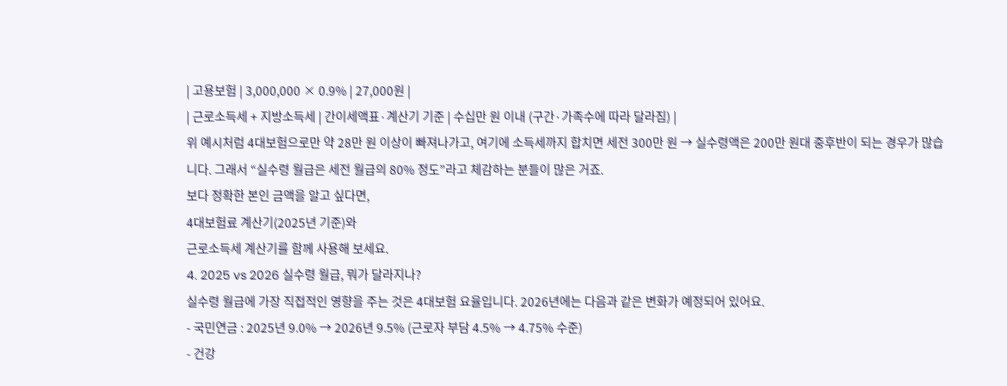| 고용보험 | 3,000,000 × 0.9% | 27,000원 |
| 근로소득세 + 지방소득세 | 간이세액표·계산기 기준 | 수십만 원 이내 (구간·가족수에 따라 달라짐) |
위 예시처럼 4대보험으로만 약 28만 원 이상이 빠져나가고, 여기에 소득세까지 합치면 세전 300만 원 → 실수령액은 200만 원대 중후반이 되는 경우가 많습니다. 그래서 “실수령 월급은 세전 월급의 80% 정도”라고 체감하는 분들이 많은 거죠.
보다 정확한 본인 금액을 알고 싶다면,
4대보험료 계산기(2025년 기준)와
근로소득세 계산기를 함께 사용해 보세요.
4. 2025 vs 2026 실수령 월급, 뭐가 달라지나?
실수령 월급에 가장 직접적인 영향을 주는 것은 4대보험 요율입니다. 2026년에는 다음과 같은 변화가 예정되어 있어요.
- 국민연금 : 2025년 9.0% → 2026년 9.5% (근로자 부담 4.5% → 4.75% 수준)
- 건강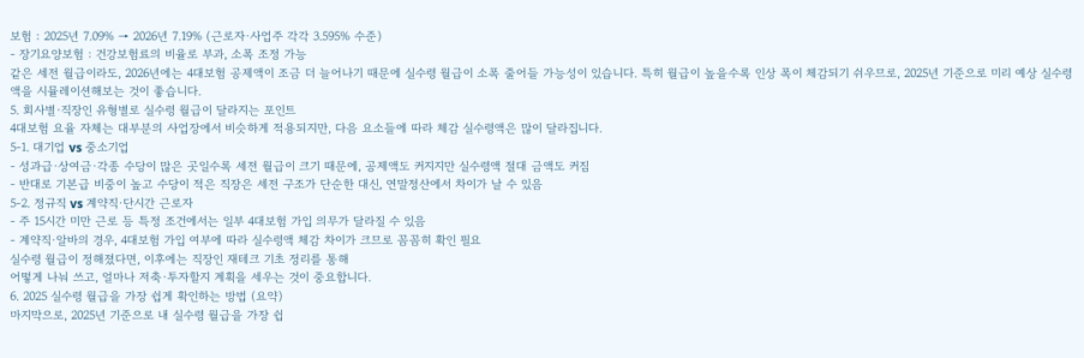보험 : 2025년 7.09% → 2026년 7.19% (근로자·사업주 각각 3.595% 수준)
- 장기요양보험 : 건강보험료의 비율로 부과, 소폭 조정 가능
같은 세전 월급이라도, 2026년에는 4대보험 공제액이 조금 더 늘어나기 때문에 실수령 월급이 소폭 줄어들 가능성이 있습니다. 특히 월급이 높을수록 인상 폭이 체감되기 쉬우므로, 2025년 기준으로 미리 예상 실수령액을 시뮬레이션해보는 것이 좋습니다.
5. 회사별·직장인 유형별로 실수령 월급이 달라지는 포인트
4대보험 요율 자체는 대부분의 사업장에서 비슷하게 적용되지만, 다음 요소들에 따라 체감 실수령액은 많이 달라집니다.
5-1. 대기업 vs 중소기업
- 성과급·상여금·각종 수당이 많은 곳일수록 세전 월급이 크기 때문에, 공제액도 커지지만 실수령액 절대 금액도 커짐
- 반대로 기본급 비중이 높고 수당이 적은 직장은 세전 구조가 단순한 대신, 연말정산에서 차이가 날 수 있음
5-2. 정규직 vs 계약직·단시간 근로자
- 주 15시간 미만 근로 등 특정 조건에서는 일부 4대보험 가입 의무가 달라질 수 있음
- 계약직·알바의 경우, 4대보험 가입 여부에 따라 실수령액 체감 차이가 크므로 꼼꼼히 확인 필요
실수령 월급이 정해졌다면, 이후에는 직장인 재테크 기초 정리를 통해
어떻게 나눠 쓰고, 얼마나 저축·투자할지 계획을 세우는 것이 중요합니다.
6. 2025 실수령 월급을 가장 쉽게 확인하는 방법 (요약)
마지막으로, 2025년 기준으로 내 실수령 월급을 가장 쉽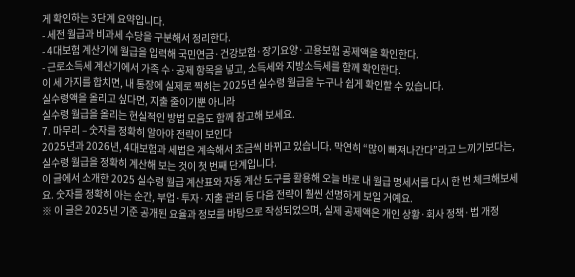게 확인하는 3단계 요약입니다.
- 세전 월급과 비과세 수당을 구분해서 정리한다.
- 4대보험 계산기에 월급을 입력해 국민연금·건강보험·장기요양·고용보험 공제액을 확인한다.
- 근로소득세 계산기에서 가족 수·공제 항목을 넣고, 소득세와 지방소득세를 함께 확인한다.
이 세 가지를 합치면, 내 통장에 실제로 찍히는 2025년 실수령 월급을 누구나 쉽게 확인할 수 있습니다.
실수령액을 올리고 싶다면, 지출 줄이기뿐 아니라
실수령 월급을 올리는 현실적인 방법 모음도 함께 참고해 보세요.
7. 마무리 – 숫자를 정확히 알아야 전략이 보인다
2025년과 2026년, 4대보험과 세법은 계속해서 조금씩 바뀌고 있습니다. 막연히 “많이 빠져나간다”라고 느끼기보다는, 실수령 월급을 정확히 계산해 보는 것이 첫 번째 단계입니다.
이 글에서 소개한 2025 실수령 월급 계산표와 자동 계산 도구를 활용해 오늘 바로 내 월급 명세서를 다시 한 번 체크해보세요. 숫자를 정확히 아는 순간, 부업·투자·지출 관리 등 다음 전략이 훨씬 선명하게 보일 거예요.
※ 이 글은 2025년 기준 공개된 요율과 정보를 바탕으로 작성되었으며, 실제 공제액은 개인 상황·회사 정책·법 개정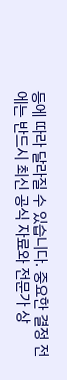등에 따라 달라질 수 있습니다. 중요한 결정 전에는 반드시 최신 공식 자료와 전문가 상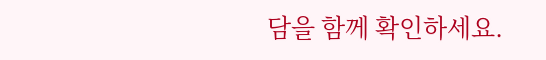담을 함께 확인하세요.